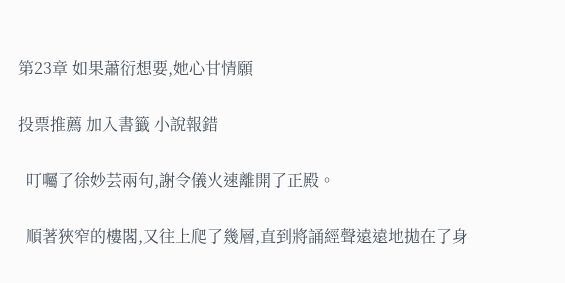第23章 如果蕭衍想要,她心甘情願

投票推薦 加入書籤 小說報錯

  叮囑了徐妙芸兩句,謝令儀火速離開了正殿。

  順著狹窄的樓閣,又往上爬了幾層,直到將誦經聲遠遠地拋在了身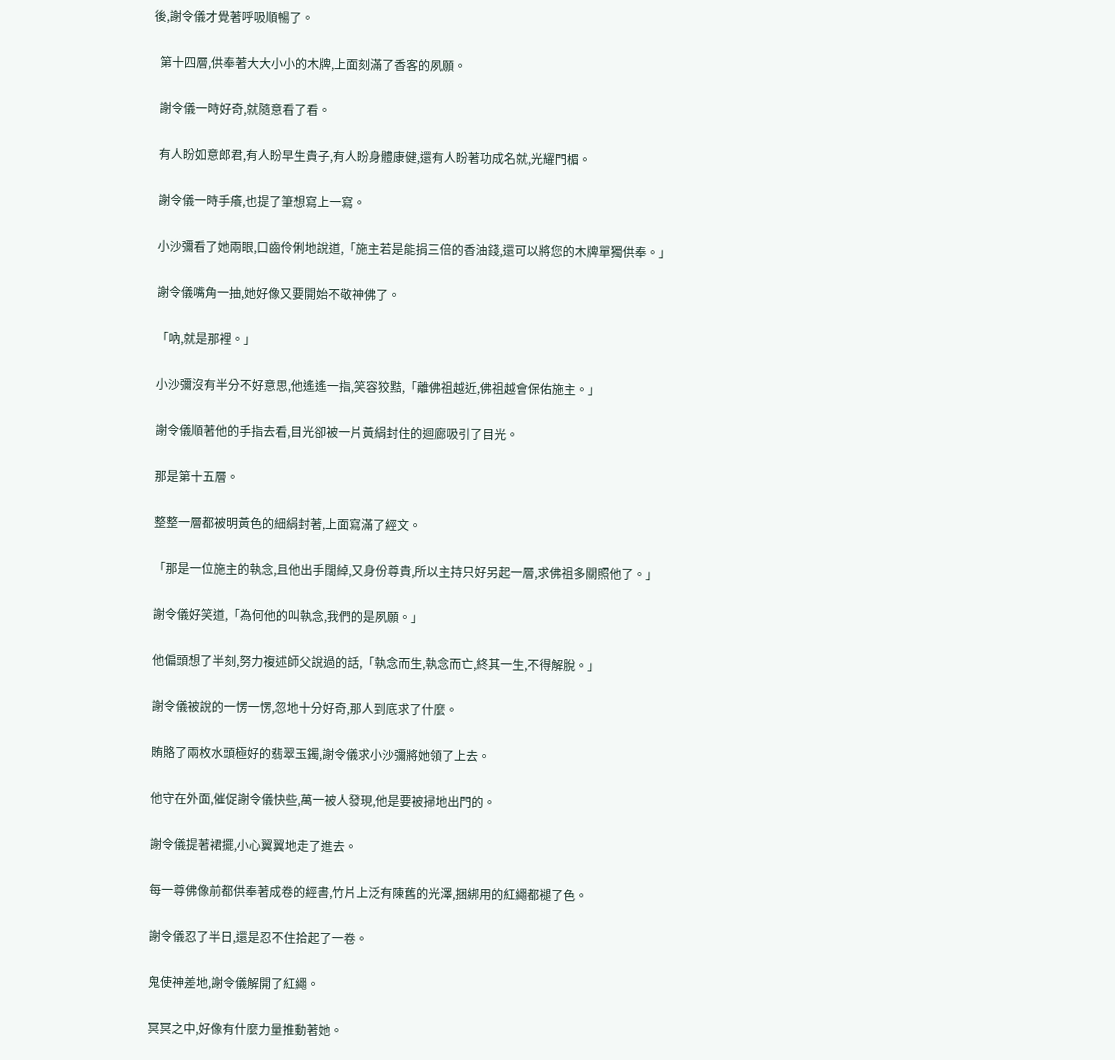後,謝令儀才覺著呼吸順暢了。

  第十四層,供奉著大大小小的木牌,上面刻滿了香客的夙願。

  謝令儀一時好奇,就隨意看了看。

  有人盼如意郎君,有人盼早生貴子,有人盼身體康健,還有人盼著功成名就,光耀門楣。

  謝令儀一時手癢,也提了筆想寫上一寫。

  小沙彌看了她兩眼,口齒伶俐地說道,「施主若是能捐三倍的香油錢,還可以將您的木牌單獨供奉。」

  謝令儀嘴角一抽,她好像又要開始不敬神佛了。

  「吶,就是那裡。」

  小沙彌沒有半分不好意思,他遙遙一指,笑容狡黠,「離佛祖越近,佛祖越會保佑施主。」

  謝令儀順著他的手指去看,目光卻被一片黃絹封住的迴廊吸引了目光。

  那是第十五層。

  整整一層都被明黃色的細絹封著,上面寫滿了經文。

  「那是一位施主的執念,且他出手闊綽,又身份尊貴,所以主持只好另起一層,求佛祖多關照他了。」

  謝令儀好笑道,「為何他的叫執念,我們的是夙願。」

  他偏頭想了半刻,努力複述師父說過的話,「執念而生,執念而亡,終其一生,不得解脫。」

  謝令儀被說的一愣一愣,忽地十分好奇,那人到底求了什麼。

  賄賂了兩枚水頭極好的翡翠玉鐲,謝令儀求小沙彌將她領了上去。

  他守在外面,催促謝令儀快些,萬一被人發現,他是要被掃地出門的。

  謝令儀提著裙擺,小心翼翼地走了進去。

  每一尊佛像前都供奉著成卷的經書,竹片上泛有陳舊的光澤,捆綁用的紅繩都褪了色。

  謝令儀忍了半日,還是忍不住拾起了一卷。

  鬼使神差地,謝令儀解開了紅繩。

  冥冥之中,好像有什麼力量推動著她。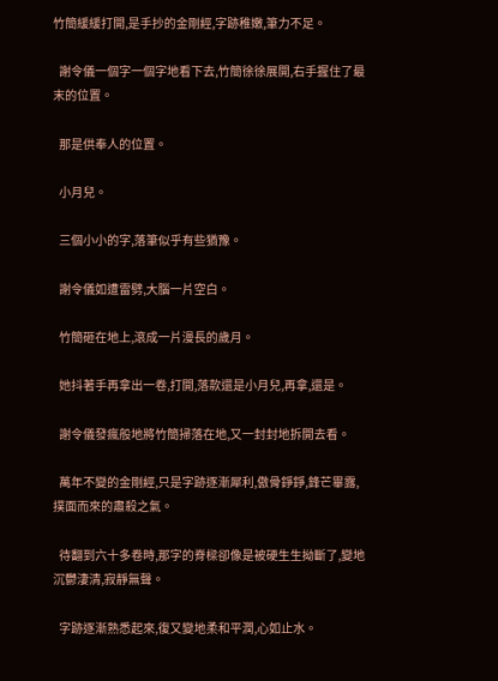竹簡緩緩打開,是手抄的金剛經,字跡稚嫩,筆力不足。

  謝令儀一個字一個字地看下去,竹簡徐徐展開,右手握住了最末的位置。

  那是供奉人的位置。

  小月兒。

  三個小小的字,落筆似乎有些猶豫。

  謝令儀如遭雷劈,大腦一片空白。

  竹簡砸在地上,滾成一片漫長的歲月。

  她抖著手再拿出一卷,打開,落款還是小月兒,再拿,還是。

  謝令儀發瘋般地將竹簡掃落在地,又一封封地拆開去看。

  萬年不變的金剛經,只是字跡逐漸犀利,傲骨錚錚,鋒芒畢露,撲面而來的肅殺之氣。

  待翻到六十多卷時,那字的脊樑卻像是被硬生生拗斷了,變地沉鬱淒清,寂靜無聲。

  字跡逐漸熟悉起來,復又變地柔和平潤,心如止水。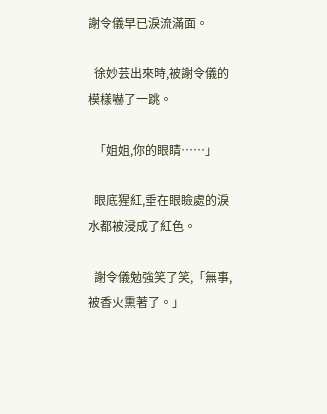謝令儀早已淚流滿面。

  徐妙芸出來時,被謝令儀的模樣嚇了一跳。

  「姐姐,你的眼睛……」

  眼底猩紅,垂在眼瞼處的淚水都被浸成了紅色。

  謝令儀勉強笑了笑,「無事,被香火熏著了。」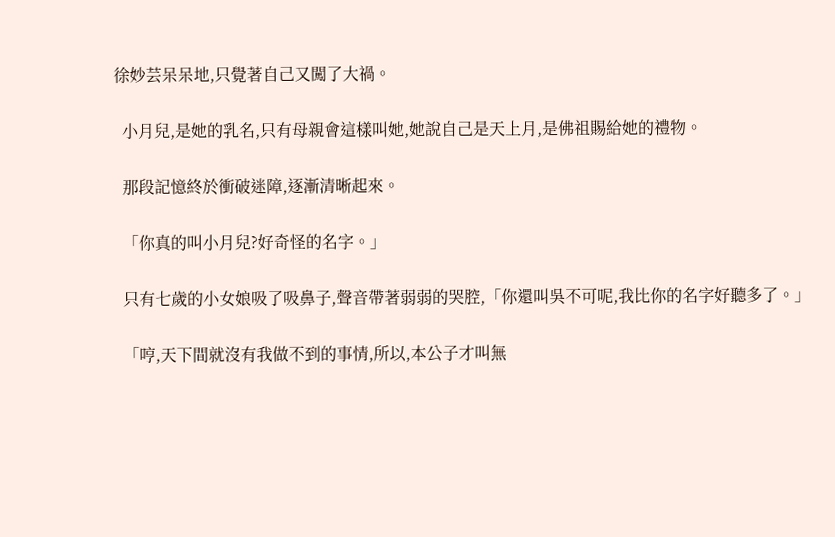徐妙芸呆呆地,只覺著自己又闖了大禍。

  小月兒,是她的乳名,只有母親會這樣叫她,她說自己是天上月,是佛祖賜給她的禮物。

  那段記憶終於衝破迷障,逐漸清晰起來。

  「你真的叫小月兒?好奇怪的名字。」

  只有七歲的小女娘吸了吸鼻子,聲音帶著弱弱的哭腔,「你還叫吳不可呢,我比你的名字好聽多了。」

  「哼,天下間就沒有我做不到的事情,所以,本公子才叫無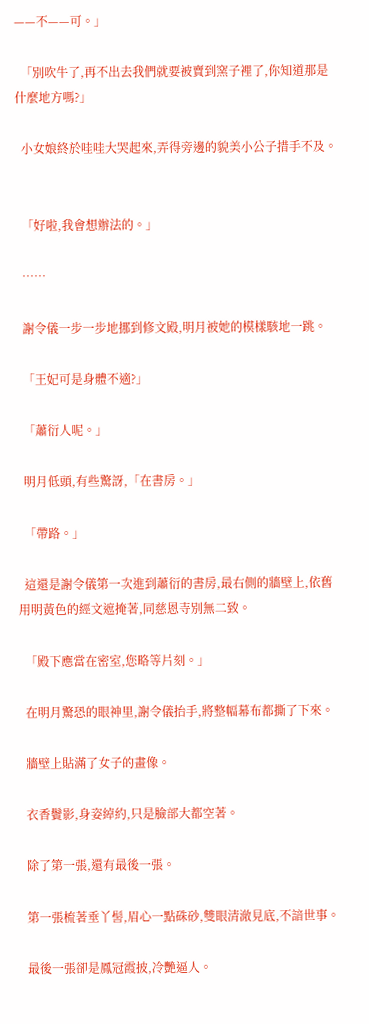——不——可。」

  「別吹牛了,再不出去我們就要被賣到窯子裡了,你知道那是什麼地方嗎?」

  小女娘終於哇哇大哭起來,弄得旁邊的貌美小公子措手不及。


  「好啦,我會想辦法的。」

  ……

  謝令儀一步一步地挪到修文殿,明月被她的模樣駭地一跳。

  「王妃可是身體不適?」

  「蕭衍人呢。」

  明月低頭,有些驚訝,「在書房。」

  「帶路。」

  這還是謝令儀第一次進到蕭衍的書房,最右側的牆壁上,依舊用明黃色的經文遮掩著,同慈恩寺別無二致。

  「殿下應當在密室,您略等片刻。」

  在明月驚恐的眼神里,謝令儀抬手,將整幅幕布都撕了下來。

  牆壁上貼滿了女子的畫像。

  衣香鬢影,身姿綽約,只是臉部大都空著。

  除了第一張,還有最後一張。

  第一張梳著垂丫髻,眉心一點硃砂,雙眼清澈見底,不諳世事。

  最後一張卻是鳳冠霞披,冷艷逼人。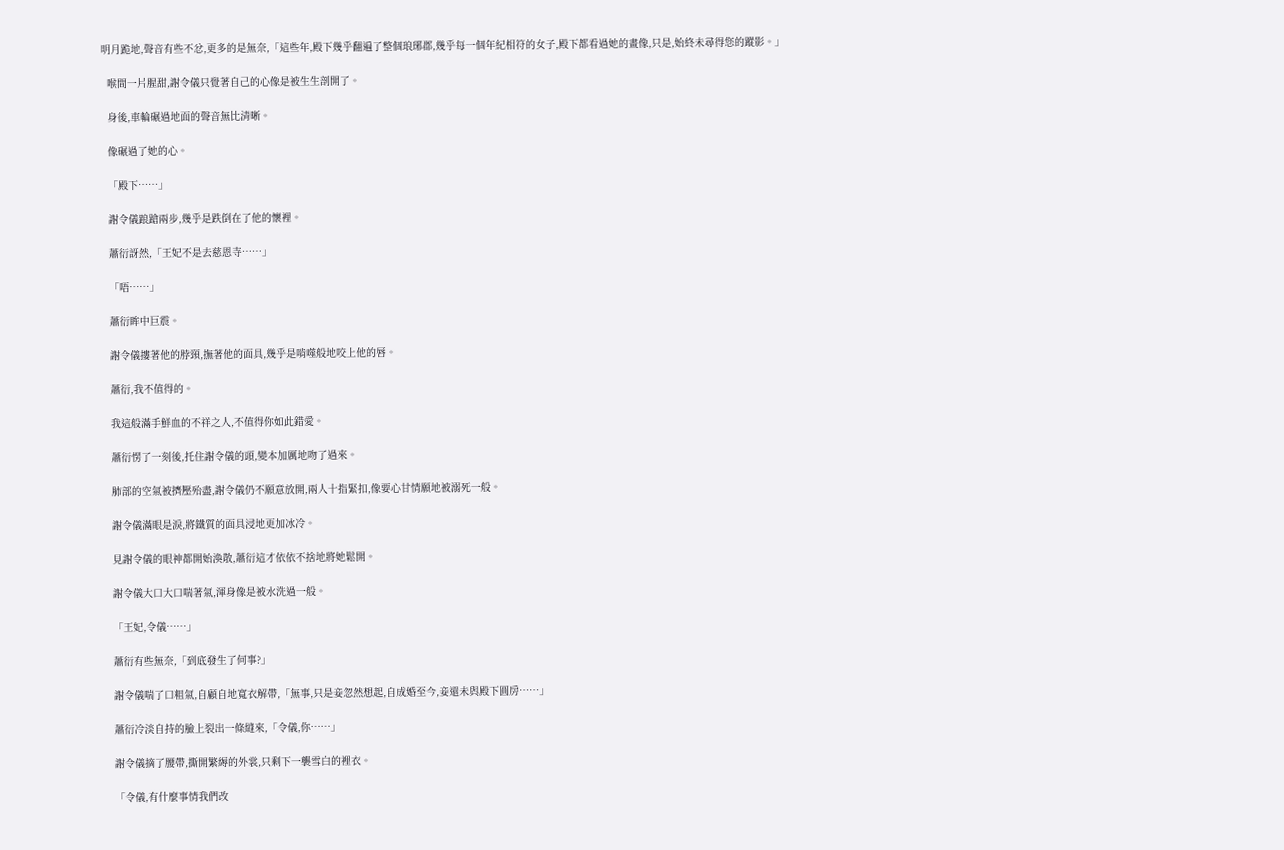明月跪地,聲音有些不忿,更多的是無奈,「這些年,殿下幾乎翻遍了整個琅琊郡,幾乎每一個年紀相符的女子,殿下都看過她的畫像,只是,始終未尋得您的蹤影。」

  喉間一片腥甜,謝令儀只覺著自己的心像是被生生剖開了。

  身後,車輪碾過地面的聲音無比清晰。

  像碾過了她的心。

  「殿下……」

  謝令儀踉蹌兩步,幾乎是跌倒在了他的懷裡。

  蕭衍訝然,「王妃不是去慈恩寺……」

  「唔……」

  蕭衍眸中巨震。

  謝令儀摟著他的脖頸,撫著他的面具,幾乎是啃噬般地咬上他的唇。

  蕭衍,我不值得的。

  我這般滿手鮮血的不祥之人,不值得你如此錯愛。

  蕭衍愣了一刻後,托住謝令儀的頭,變本加厲地吻了過來。

  肺部的空氣被擠壓殆盡,謝令儀仍不願意放開,兩人十指緊扣,像要心甘情願地被溺死一般。

  謝令儀滿眼是淚,將鐵質的面具浸地更加冰冷。

  見謝令儀的眼神都開始渙散,蕭衍這才依依不捨地將她鬆開。

  謝令儀大口大口喘著氣,渾身像是被水洗過一般。

  「王妃,令儀……」

  蕭衍有些無奈,「到底發生了何事?」

  謝令儀喘了口粗氣,自顧自地寬衣解帶,「無事,只是妾忽然想起,自成婚至今,妾還未與殿下圓房……」

  蕭衍冷淡自持的臉上裂出一條縫來,「令儀,你……」

  謝令儀摘了腰帶,撕開繁縟的外裳,只剩下一襲雪白的裡衣。

  「令儀,有什麼事情我們改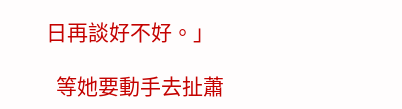日再談好不好。」

  等她要動手去扯蕭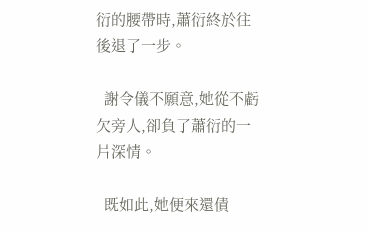衍的腰帶時,蕭衍終於往後退了一步。

  謝令儀不願意,她從不虧欠旁人,卻負了蕭衍的一片深情。

  既如此,她便來還債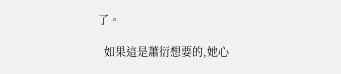了。

  如果這是蕭衍想要的,她心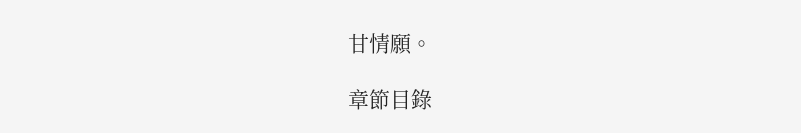甘情願。

章節目錄